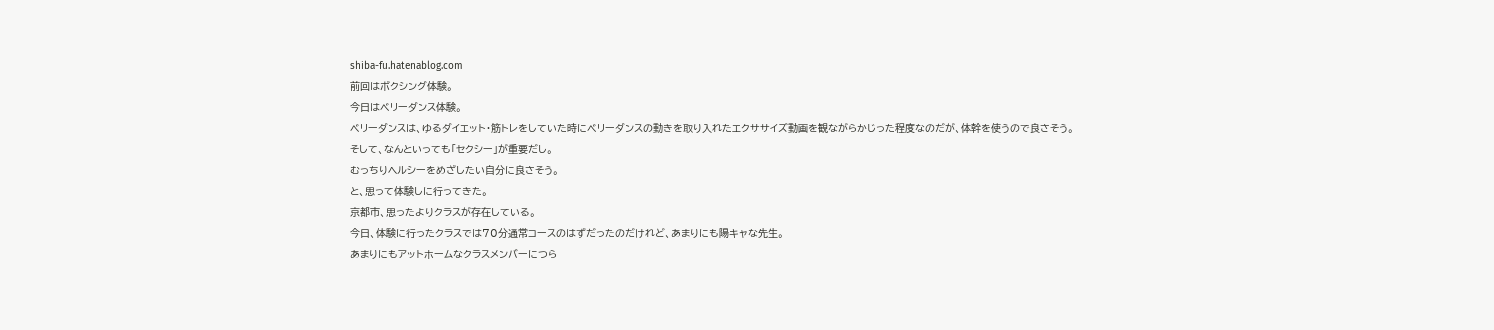shiba-fu.hatenablog.com
前回はボクシング体験。
今日はベリーダンス体験。
ベリーダンスは、ゆるダイエット・筋トレをしていた時にベリーダンスの動きを取り入れたエクササイズ動画を観ながらかじった程度なのだが、体幹を使うので良さそう。
そして、なんといっても「セクシー」が重要だし。
むっちりヘルシーをめざしたい自分に良さそう。
と、思って体験しに行ってきた。
京都市、思ったよりクラスが存在している。
今日、体験に行ったクラスでは70分通常コースのはずだったのだけれど、あまりにも陽キャな先生。
あまりにもアットホームなクラスメンバーにつら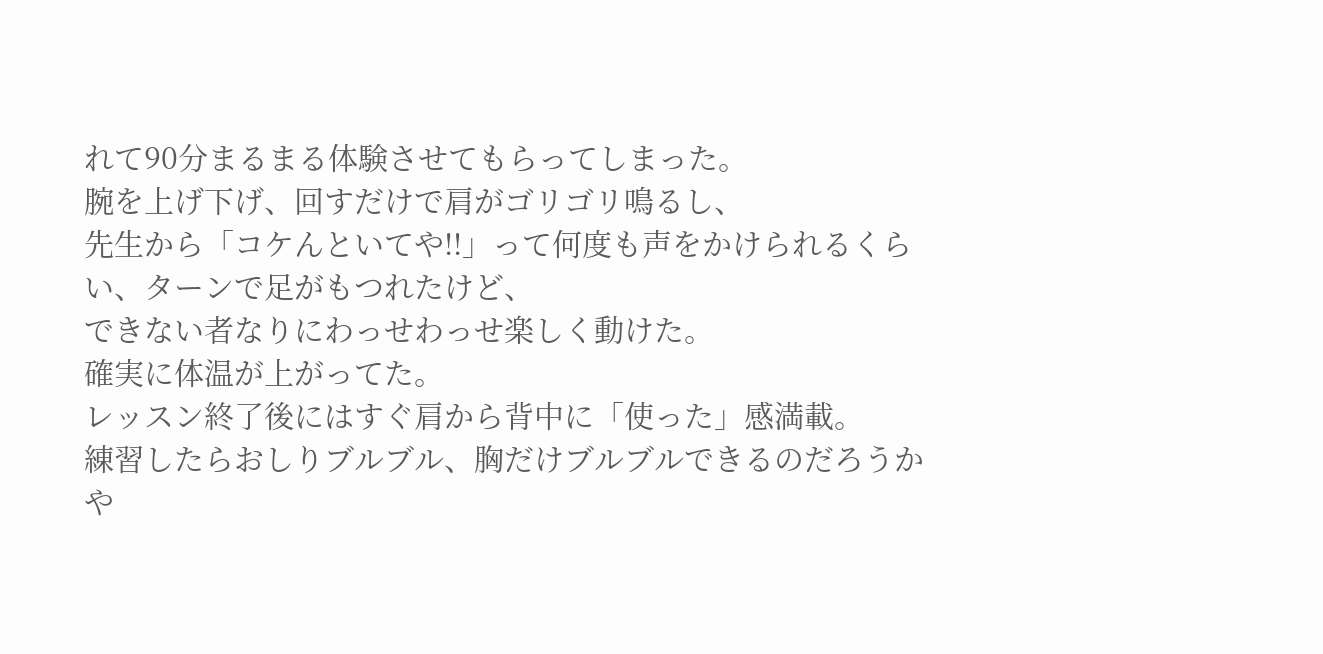れて90分まるまる体験させてもらってしまった。
腕を上げ下げ、回すだけで肩がゴリゴリ鳴るし、
先生から「コケんといてや!!」って何度も声をかけられるくらい、ターンで足がもつれたけど、
できない者なりにわっせわっせ楽しく動けた。
確実に体温が上がってた。
レッスン終了後にはすぐ肩から背中に「使った」感満載。
練習したらおしりブルブル、胸だけブルブルできるのだろうか や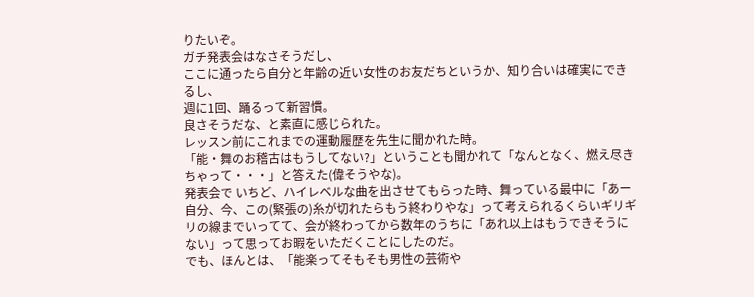りたいぞ。
ガチ発表会はなさそうだし、
ここに通ったら自分と年齢の近い女性のお友だちというか、知り合いは確実にできるし、
週に1回、踊るって新習慣。
良さそうだな、と素直に感じられた。
レッスン前にこれまでの運動履歴を先生に聞かれた時。
「能・舞のお稽古はもうしてない?」ということも聞かれて「なんとなく、燃え尽きちゃって・・・」と答えた(偉そうやな)。
発表会で いちど、ハイレベルな曲を出させてもらった時、舞っている最中に「あー自分、今、この(緊張の)糸が切れたらもう終わりやな」って考えられるくらいギリギリの線までいってて、会が終わってから数年のうちに「あれ以上はもうできそうにない」って思ってお暇をいただくことにしたのだ。
でも、ほんとは、「能楽ってそもそも男性の芸術や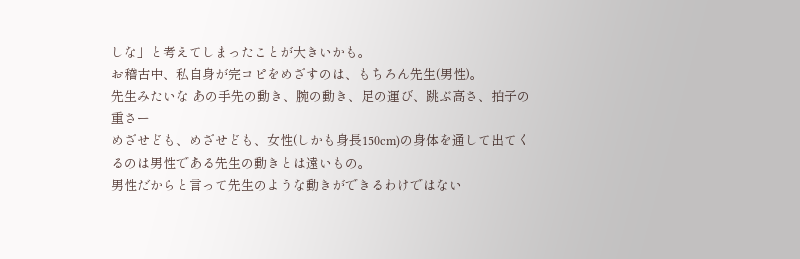しな」と考えてしまったことが大きいかも。
お稽古中、私自身が完コピをめざすのは、もちろん先生(男性)。
先生みたいな あの手先の動き、腕の動き、足の運び、跳ぶ高さ、拍子の重さー
めざせども、めざせども、女性(しかも身長150cm)の身体を通して出てくるのは男性である先生の動きとは遠いもの。
男性だからと言って先生のような動きができるわけではない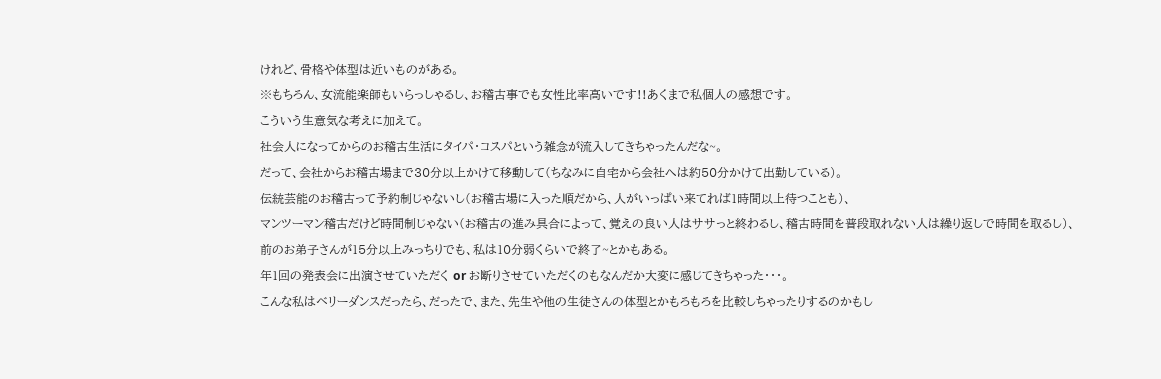けれど、骨格や体型は近いものがある。
※もちろん、女流能楽師もいらっしゃるし、お稽古事でも女性比率高いです!!あくまで私個人の感想です。
こういう生意気な考えに加えて。
社会人になってからのお稽古生活にタイパ・コスパという雑念が流入してきちゃったんだな~。
だって、会社からお稽古場まで30分以上かけて移動して(ちなみに自宅から会社へは約50分かけて出勤している)。
伝統芸能のお稽古って予約制じゃないし(お稽古場に入った順だから、人がいっぱい来てれば1時間以上待つことも)、
マンツーマン稽古だけど時間制じゃない(お稽古の進み具合によって、覚えの良い人はササっと終わるし、稽古時間を普段取れない人は繰り返しで時間を取るし)、
前のお弟子さんが15分以上みっちりでも、私は10分弱くらいで終了~とかもある。
年1回の発表会に出演させていただく or お断りさせていただくのもなんだか大変に感じてきちゃった・・・。
こんな私はベリーダンスだったら、だったで、また、先生や他の生徒さんの体型とかもろもろを比較しちゃったりするのかもし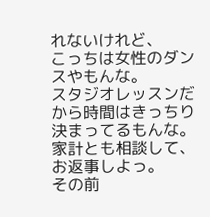れないけれど、
こっちは女性のダンスやもんな。
スタジオレッスンだから時間はきっちり決まってるもんな。
家計とも相談して、お返事しよっ。
その前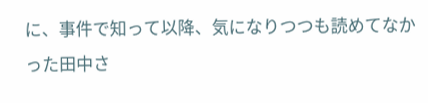に、事件で知って以降、気になりつつも読めてなかった田中さ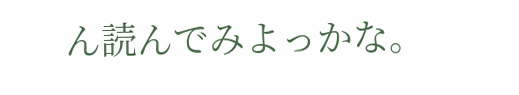ん読んでみよっかな。